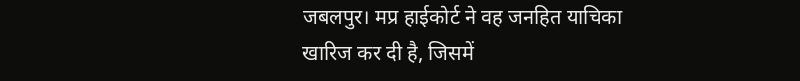जबलपुर। मप्र हाईकोर्ट ने वह जनहित याचिका खारिज कर दी है, जिसमें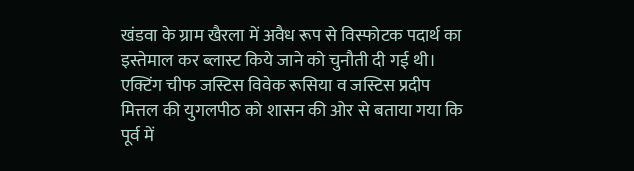खंडवा के ग्राम खैरला में अवैध रूप से विस्फोटक पदार्थ का इस्तेमाल कर ब्लास्ट किये जाने को चुनौती दी गई थी। एक्टिंग चीफ जस्टिस विवेक रूसिया व जस्टिस प्रदीप मित्तल की युगलपीठ को शासन की ओर से बताया गया कि पूर्व में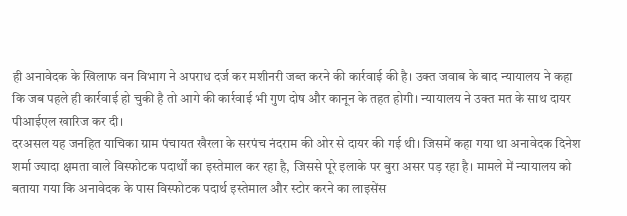ही अनावेदक के खिलाफ वन विभाग ने अपराध दर्ज कर मशीनरी जब्त करने की कार्रवाई की है। उक्त जवाब के बाद न्यायालय ने कहा कि जब पहले ही कार्रवाई हो चुकी है तो आगे की कार्रवाई भी गुण दोष और कानून के तहत होगी। न्यायालय ने उक्त मत के साथ दायर पीआईएल खारिज कर दी।
दरअसल यह जनहित याचिका ग्राम पंचायत खैरला के सरपंच नंदराम की ओर से दायर की गई थी। जिसमें कहा गया था अनावेदक दिनेश शर्मा ज्यादा क्षमता वाले विस्फोटक पदार्थों का इस्तेमाल कर रहा है, जिससे पूरे इलाके पर बुरा असर पड़ रहा है। मामले में न्यायालय को बताया गया कि अनावेदक के पास विस्फोटक पदार्थ इस्तेमाल और स्टोर करने का लाइसेंस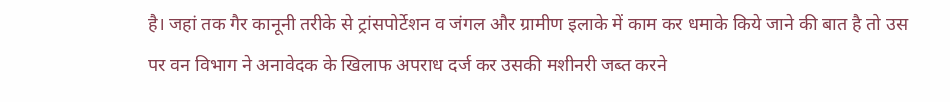है। जहां तक गैर कानूनी तरीके से ट्रांसपोर्टेशन व जंगल और ग्रामीण इलाके में काम कर धमाके किये जाने की बात है तो उस पर वन विभाग ने अनावेदक के खिलाफ अपराध दर्ज कर उसकी मशीनरी जब्त करने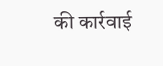की कार्रवाई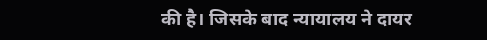की है। जिसके बाद न्यायालय ने दायर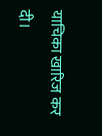याचिका खारिज कर दी।